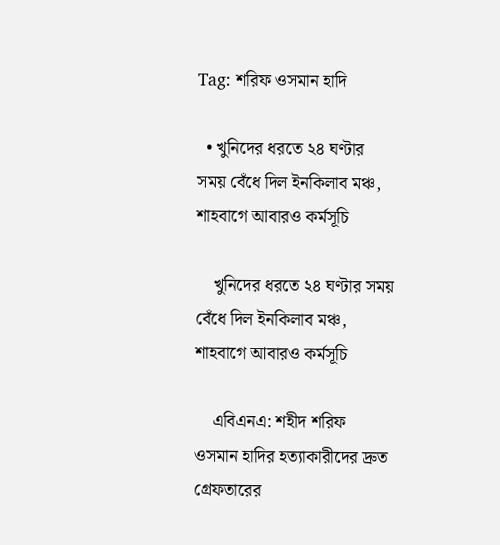Tag: শরিফ ওসমান হাদি

  • খুনিদের ধরতে ২৪ ঘণ্টার সময় বেঁধে দিল ইনকিলাব মঞ্চ, শাহবাগে আবারও কর্মসূচি

    খুনিদের ধরতে ২৪ ঘণ্টার সময় বেঁধে দিল ইনকিলাব মঞ্চ, শাহবাগে আবারও কর্মসূচি

    এবিএনএ: শহীদ শরিফ ওসমান হাদির হত্যাকারীদের দ্রুত গ্রেফতারের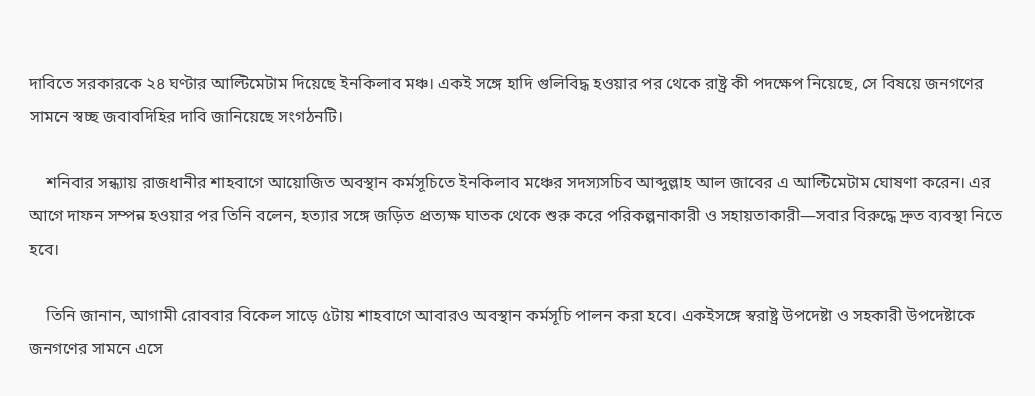দাবিতে সরকারকে ২৪ ঘণ্টার আল্টিমেটাম দিয়েছে ইনকিলাব মঞ্চ। একই সঙ্গে হাদি গুলিবিদ্ধ হওয়ার পর থেকে রাষ্ট্র কী পদক্ষেপ নিয়েছে, সে বিষয়ে জনগণের সামনে স্বচ্ছ জবাবদিহির দাবি জানিয়েছে সংগঠনটি।

    শনিবার সন্ধ্যায় রাজধানীর শাহবাগে আয়োজিত অবস্থান কর্মসূচিতে ইনকিলাব মঞ্চের সদস্যসচিব আব্দুল্লাহ আল জাবের এ আল্টিমেটাম ঘোষণা করেন। এর আগে দাফন সম্পন্ন হওয়ার পর তিনি বলেন, হত্যার সঙ্গে জড়িত প্রত্যক্ষ ঘাতক থেকে শুরু করে পরিকল্পনাকারী ও সহায়তাকারী—সবার বিরুদ্ধে দ্রুত ব্যবস্থা নিতে হবে।

    তিনি জানান, আগামী রোববার বিকেল সাড়ে ৫টায় শাহবাগে আবারও অবস্থান কর্মসূচি পালন করা হবে। একইসঙ্গে স্বরাষ্ট্র উপদেষ্টা ও সহকারী উপদেষ্টাকে জনগণের সামনে এসে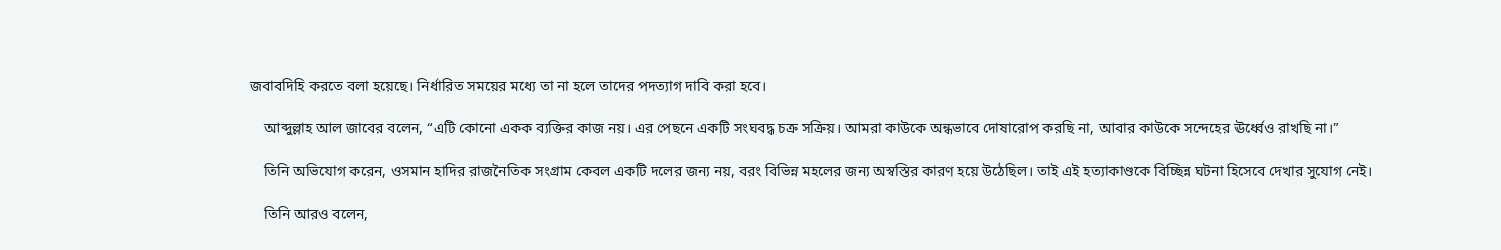জবাবদিহি করতে বলা হয়েছে। নির্ধারিত সময়ের মধ্যে তা না হলে তাদের পদত্যাগ দাবি করা হবে।

    আব্দুল্লাহ আল জাবের বলেন, “এটি কোনো একক ব্যক্তির কাজ নয়। এর পেছনে একটি সংঘবদ্ধ চক্র সক্রিয়। আমরা কাউকে অন্ধভাবে দোষারোপ করছি না, আবার কাউকে সন্দেহের ঊর্ধ্বেও রাখছি না।”

    তিনি অভিযোগ করেন, ওসমান হাদির রাজনৈতিক সংগ্রাম কেবল একটি দলের জন্য নয়, বরং বিভিন্ন মহলের জন্য অস্বস্তির কারণ হয়ে উঠেছিল। তাই এই হত্যাকাণ্ডকে বিচ্ছিন্ন ঘটনা হিসেবে দেখার সুযোগ নেই।

    তিনি আরও বলেন,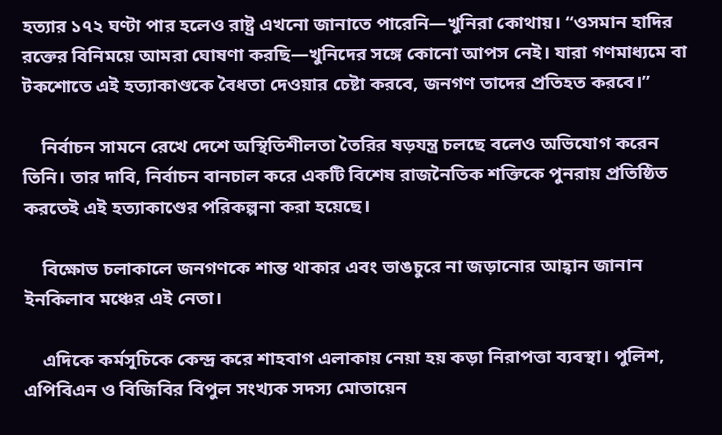হত্যার ১৭২ ঘণ্টা পার হলেও রাষ্ট্র এখনো জানাতে পারেনি—খুনিরা কোথায়। “ওসমান হাদির রক্তের বিনিময়ে আমরা ঘোষণা করছি—খুনিদের সঙ্গে কোনো আপস নেই। যারা গণমাধ্যমে বা টকশোতে এই হত্যাকাণ্ডকে বৈধতা দেওয়ার চেষ্টা করবে, জনগণ তাদের প্রতিহত করবে।”

    নির্বাচন সামনে রেখে দেশে অস্থিতিশীলতা তৈরির ষড়যন্ত্র চলছে বলেও অভিযোগ করেন তিনি। তার দাবি, নির্বাচন বানচাল করে একটি বিশেষ রাজনৈতিক শক্তিকে পুনরায় প্রতিষ্ঠিত করতেই এই হত্যাকাণ্ডের পরিকল্পনা করা হয়েছে।

    বিক্ষোভ চলাকালে জনগণকে শান্ত থাকার এবং ভাঙচুরে না জড়ানোর আহ্বান জানান ইনকিলাব মঞ্চের এই নেতা।

    এদিকে কর্মসূচিকে কেন্দ্র করে শাহবাগ এলাকায় নেয়া হয় কড়া নিরাপত্তা ব্যবস্থা। পুলিশ, এপিবিএন ও বিজিবির বিপুল সংখ্যক সদস্য মোতায়েন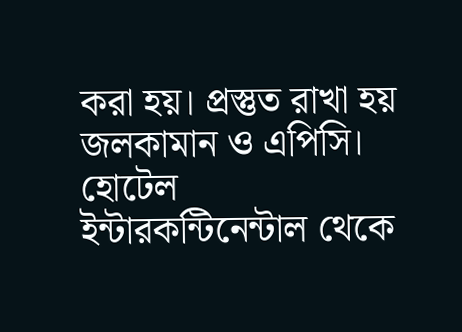করা হয়। প্রস্তুত রাখা হয় জলকামান ও এপিসি। হোটেল ইন্টারকন্টিনেন্টাল থেকে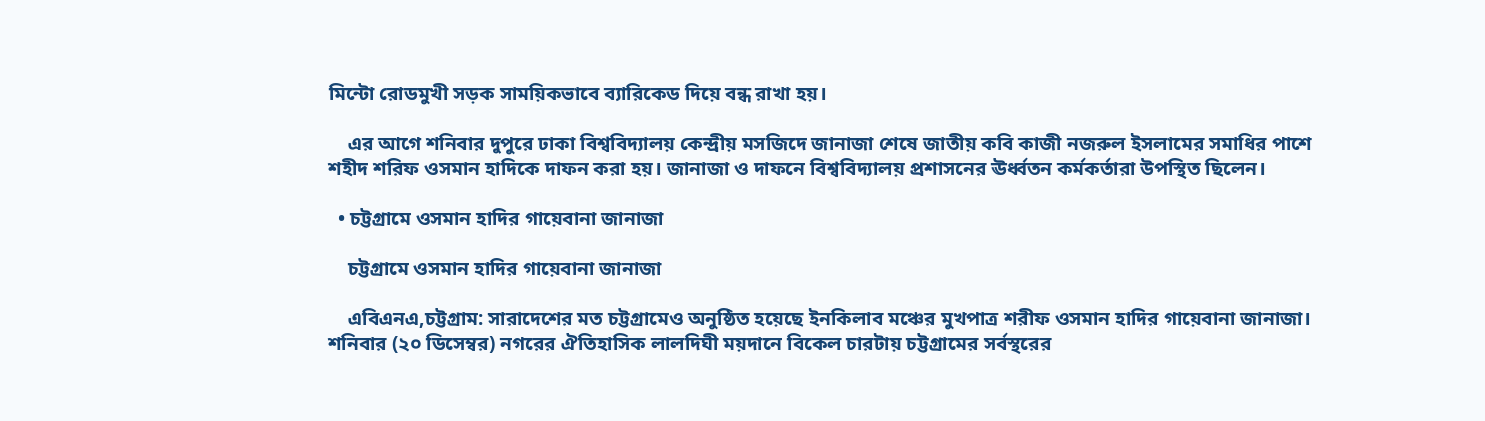মিন্টো রোডমুখী সড়ক সাময়িকভাবে ব্যারিকেড দিয়ে বন্ধ রাখা হয়।

    এর আগে শনিবার দুপুরে ঢাকা বিশ্ববিদ্যালয় কেন্দ্রীয় মসজিদে জানাজা শেষে জাতীয় কবি কাজী নজরুল ইসলামের সমাধির পাশে শহীদ শরিফ ওসমান হাদিকে দাফন করা হয়। জানাজা ও দাফনে বিশ্ববিদ্যালয় প্রশাসনের ঊর্ধ্বতন কর্মকর্তারা উপস্থিত ছিলেন।

  • চট্টগ্রামে ওসমান হাদির গায়েবানা জানাজা

    চট্টগ্রামে ওসমান হাদির গায়েবানা জানাজা

    এবিএনএ,চট্টগ্রাম: সারাদেশের মত চট্টগ্রামেও অনুষ্ঠিত হয়েছে ইনকিলাব মঞ্চের মুখপাত্র শরীফ ওসমান হাদির গায়েবানা জানাজা। শনিবার (২০ ডিসেম্বর) নগরের ঐতিহাসিক লালদিঘী ময়দানে বিকেল চারটায় চট্টগ্রামের সর্বস্থরের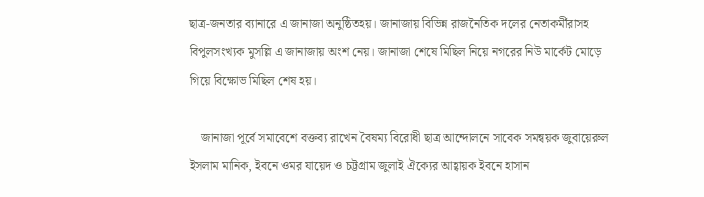ছাত্র-জনতার ব্যানারে এ জানাজা অনুষ্ঠিতহয়। জানাজায় বিভিন্ন রাজনৈতিক দলের নেতাকর্মীরাসহ বিপুলসংখ্যক মুসল্লি এ জানাজায় অংশ নেয়। জানাজা শেষে মিছিল নিয়ে নগরের নিউ মার্কেট মোড়ে গিয়ে বিক্ষোভ মিছিল শেষ হয়।

    জানাজা পূর্বে সমাবেশে বক্তব্য রাখেন বৈষম্য বিরোধী ছাত্র আন্দোলনে সাবেক সমন্বয়ক জুবায়েরুল ইসলাম মানিক, ইবনে ওমর যায়েদ ও চট্টগ্রাম জুলাই ঐক্যের আহ্বায়ক ইবনে হাসান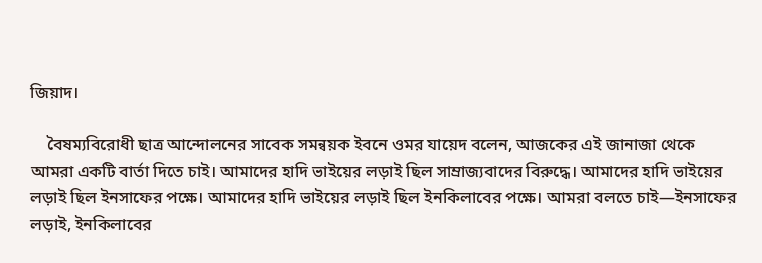জিয়াদ।

    বৈষম্যবিরোধী ছাত্র আন্দোলনের সাবেক সমন্বয়ক ইবনে ওমর যায়েদ বলেন, আজকের এই জানাজা থেকে আমরা একটি বার্তা দিতে চাই। আমাদের হাদি ভাইয়ের লড়াই ছিল সাম্রাজ্যবাদের বিরুদ্ধে। আমাদের হাদি ভাইয়ের লড়াই ছিল ইনসাফের পক্ষে। আমাদের হাদি ভাইয়ের লড়াই ছিল ইনকিলাবের পক্ষে। আমরা বলতে চাই—ইনসাফের লড়াই, ইনকিলাবের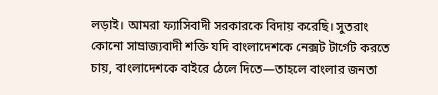লড়াই। আমরা ফ্যাসিবাদী সরকারকে বিদায় করেছি। সুতরাং কোনো সাম্রাজ্যবাদী শক্তি যদি বাংলাদেশকে নেক্সট টার্গেট করতে চায়, বাংলাদেশকে বাইরে ঠেলে দিতে—তাহলে বাংলার জনতা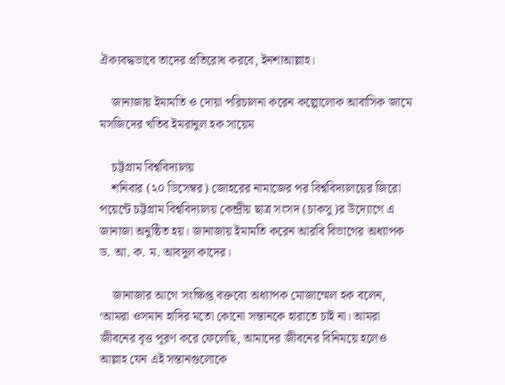ঐক্যবদ্ধভাবে তাদের প্রতিরোধ করবে, ইনশাআল্লাহ।

    জানাজায় ইমামতি ও দোয়া পরিচালনা করেন কল্পোলোক আবাসিক জামে মসজিদের খতিব ইমরানুল হক সায়েম

    চট্টগ্রাম বিশ্ববিদ্যালয়
    শনিবার (২০ ডিসেম্বর) জোহরের নামাজের পর বিশ্ববিদ্যালয়ের জিরো পয়েন্টে চট্টগ্রাম বিশ্ববিদ্যালয় কেন্দ্রীয় ছাত্র সংসদ (চাকসু)র উদ্যোগে এ জানাজা অনুষ্ঠিত হয়। জানাজায় ইমামতি করেন আরবি বিভাগের অধ্যাপক ড. আ. ক. ম. আবদুল কাদের।

    জানাজার আগে সংক্ষিপ্ত বক্তব্যে অধ্যাপক মোজাম্মেল হক বলেন, ‘আমরা ওসমান হাদির মতো কোনো সন্তানকে হারাতে চাই না। আমরা জীবনের বৃত্ত পূরণ করে ফেলেছি, আমাদের জীবনের বিনিময়ে হলেও আল্লাহ যেন এই সন্তানগুলোকে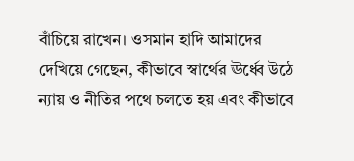বাঁচিয়ে রাখেন। ওসমান হাদি আমাদের দেখিয়ে গেছেন, কীভাবে স্বার্থের ঊর্ধ্বে উঠে ন্যায় ও নীতির পথে চলতে হয় এবং কীভাবে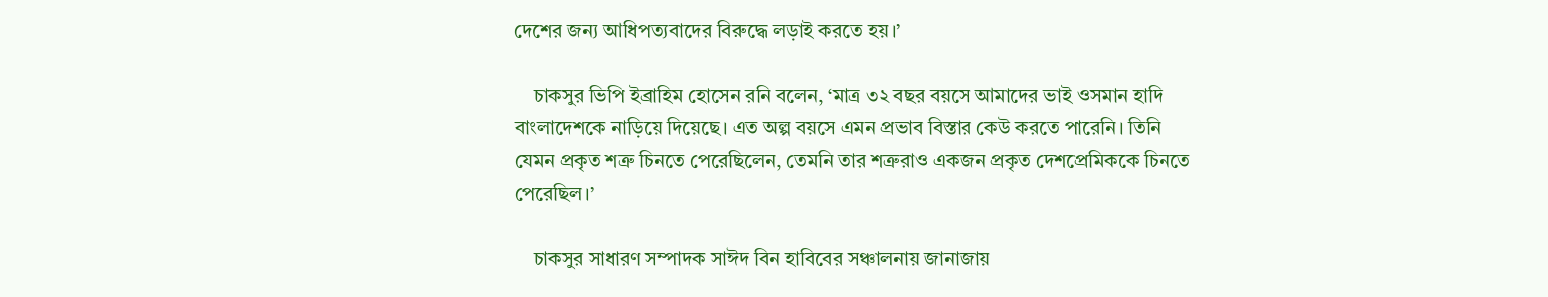দেশের জন্য আধিপত্যবাদের বিরুদ্ধে লড়াই করতে হয়।’

    চাকসুর ভিপি ইব্রাহিম হোসেন রনি বলেন, ‘মাত্র ৩২ বছর বয়সে আমাদের ভাই ওসমান হাদি বাংলাদেশকে নাড়িয়ে দিয়েছে। এত অল্প বয়সে এমন প্রভাব বিস্তার কেউ করতে পারেনি। তিনি যেমন প্রকৃত শত্রু চিনতে পেরেছিলেন, তেমনি তার শত্রুরাও একজন প্রকৃত দেশপ্রেমিককে চিনতে পেরেছিল।’

    চাকসুর সাধারণ সম্পাদক সাঈদ বিন হাবিবের সঞ্চালনায় জানাজায়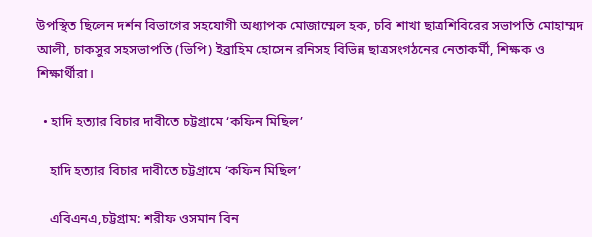উপস্থিত ছিলেন দর্শন বিভাগের সহযোগী অধ্যাপক মোজাম্মেল হক, চবি শাখা ছাত্রশিবিরের সভাপতি মোহাম্মদ আলী, চাকসুর সহসভাপতি (ভিপি) ইব্রাহিম হোসেন রনিসহ বিভিন্ন ছাত্রসংগঠনের নেতাকর্মী, শিক্ষক ও শিক্ষার্থীরা।

  • হাদি হত্যার বিচার দাবীতে চট্টগ্রামে ‘কফিন মিছিল’

    হাদি হত্যার বিচার দাবীতে চট্টগ্রামে ‘কফিন মিছিল’

    এবিএনএ,চট্টগ্রাম: শরীফ ওসমান বিন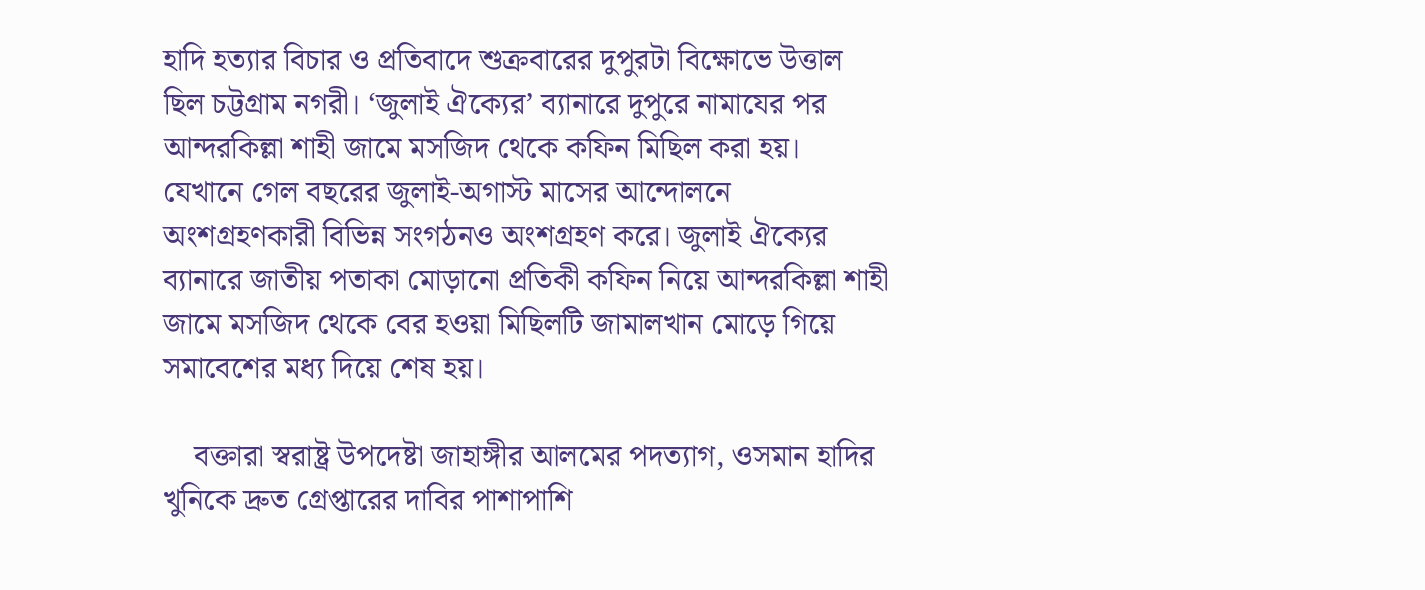হাদি হত্যার বিচার ও প্রতিবাদে শুক্রবারের দুপুরটা বিক্ষোভে উত্তাল ছিল চট্টগ্রাম নগরী। ‘জুলাই ঐক্যের’ ব্যানারে দুপুরে নামাযের পর আন্দরকিল্লা শাহী জামে মসজিদ থেকে কফিন মিছিল করা হয়। যেখানে গেল বছরের জুলাই-অগাস্ট মাসের আন্দোলনে অংশগ্রহণকারী বিভিন্ন সংগঠনও অংশগ্রহণ করে। জুলাই ঐক্যের ব্যানারে জাতীয় পতাকা মোড়ানো প্রতিকী কফিন নিয়ে আন্দরকিল্লা শাহী জামে মসজিদ থেকে বের হওয়া মিছিলটি জামালখান মোড়ে গিয়ে সমাবেশের মধ্য দিয়ে শেষ হয়।

    বক্তারা স্বরাষ্ট্র উপদেষ্টা জাহাঙ্গীর আলমের পদত্যাগ, ওসমান হাদির খুনিকে দ্রুত গ্রেপ্তারের দাবির পাশাপাশি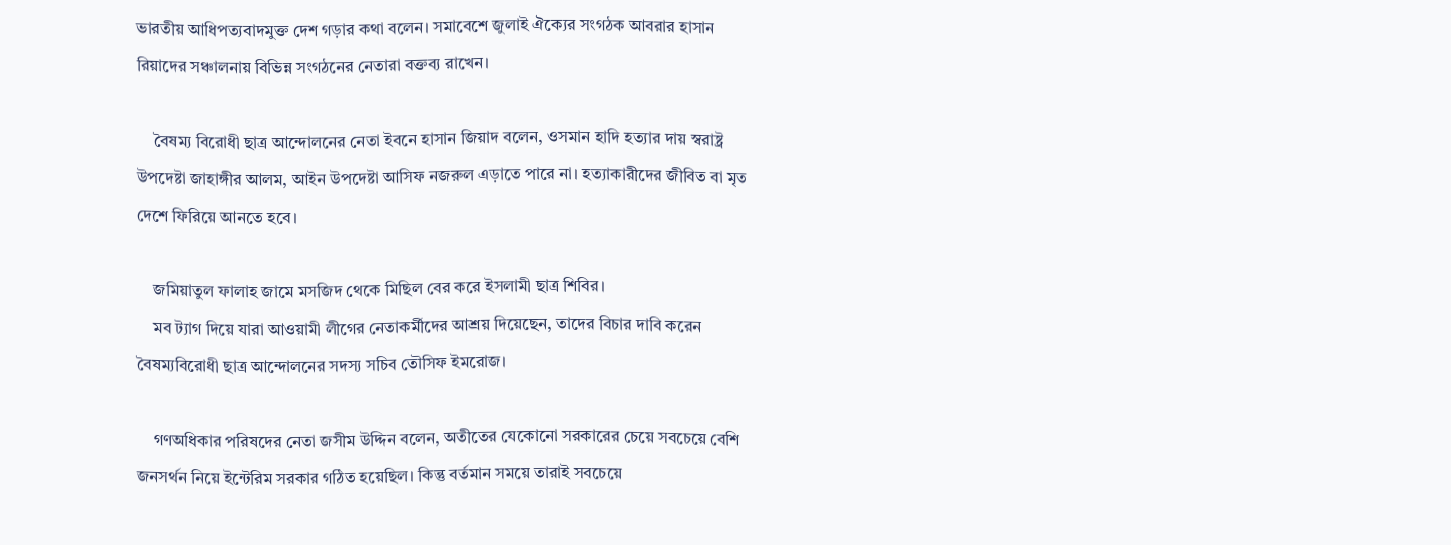ভারতীয় আধিপত্যবাদমুক্ত দেশ গড়ার কথা বলেন। সমাবেশে জুলাই ঐক্যের সংগঠক আবরার হাসান রিয়াদের সঞ্চালনায় বিভিন্ন সংগঠনের নেতারা বক্তব্য রাখেন।

    বৈষম্য বিরোধী ছাত্র আন্দোলনের নেতা ইবনে হাসান জিয়াদ বলেন, ওসমান হাদি হত্যার দায় স্বরাষ্ট্র উপদেষ্টা জাহাঙ্গীর আলম, আইন উপদেষ্টা আসিফ নজরুল এড়াতে পারে না। হত্যাকারীদের জীবিত বা মৃত দেশে ফিরিয়ে আনতে হবে।

    জমিয়াতুল ফালাহ জামে মসজিদ থেকে মিছিল বের করে ইসলামী ছাত্র শিবির।
    মব ট্যাগ দিয়ে যারা আওয়ামী লীগের নেতাকর্মীদের আশ্রয় দিয়েছেন, তাদের বিচার দাবি করেন বৈষম্যবিরোধী ছাত্র আন্দোলনের সদস্য সচিব তৌসিফ ইমরোজ।

    গণঅধিকার পরিষদের নেতা জসীম উদ্দিন বলেন, অতীতের যেকোনো সরকারের চেয়ে সবচেয়ে বেশি জনসর্থন নিয়ে ইন্টেরিম সরকার গঠিত হয়েছিল। কিন্তু বর্তমান সময়ে তারাই সবচেয়ে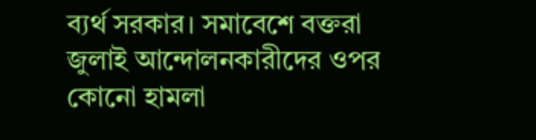ব্যর্থ সরকার। সমাবেশে বক্তরা জুলাই আন্দোলনকারীদের ওপর কোনো হামলা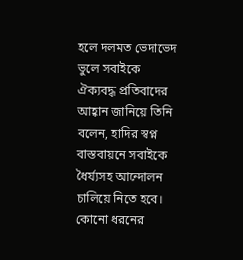হলে দলমত ভেদাভেদ ভুলে সবাইকে ঐক্যবদ্ধ প্রতিবাদের আহ্বান জানিয়ে তিনি বলেন, হাদির স্বপ্ন বাস্তবায়নে সবাইকে ধৈর্য্যসহ আন্দোলন চালিয়ে নিতে হবে। কোনো ধরনের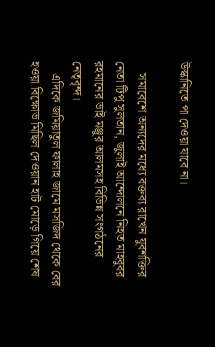উস্কানিতে পা দেওয়া যাবে না।

    সমাবেশে অন্যদের মধ্যে বক্তব্য রাখেন যুবশক্তির নেতা টিপু সুলতান, জুলাই আন্দোলনে নিহত মাহবুবর রহমানের ভাই মঞ্জুর আলমসহ বিভিন্ন সংগঠনের নেতৃবৃন্দ।
    এদিকে জমিয়াতুল ফালাহ জামে মসজিদ থেকে বের হওয়া বিক্ষোভ মিছিল দেওয়ান হাট মোড়ে গিয়ে শেষ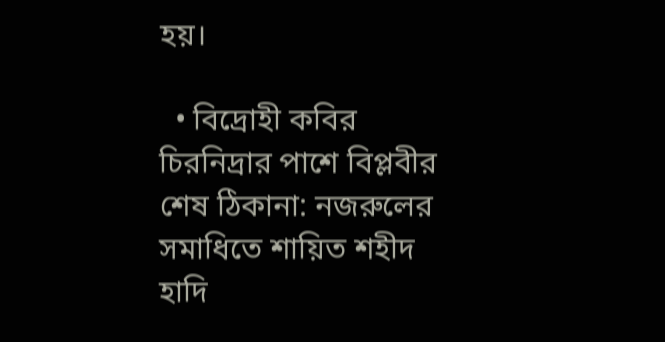হয়।

  • বিদ্রোহী কবির চিরনিদ্রার পাশে বিপ্লবীর শেষ ঠিকানা: নজরুলের সমাধিতে শায়িত শহীদ হাদি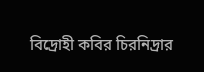বিদ্রোহী কবির চিরনিদ্রার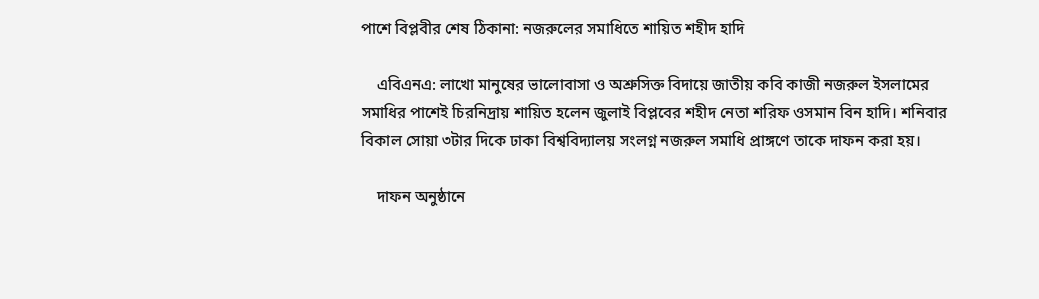পাশে বিপ্লবীর শেষ ঠিকানা: নজরুলের সমাধিতে শায়িত শহীদ হাদি

    এবিএনএ: লাখো মানুষের ভালোবাসা ও অশ্রুসিক্ত বিদায়ে জাতীয় কবি কাজী নজরুল ইসলামের সমাধির পাশেই চিরনিদ্রায় শায়িত হলেন জুলাই বিপ্লবের শহীদ নেতা শরিফ ওসমান বিন হাদি। শনিবার বিকাল সোয়া ৩টার দিকে ঢাকা বিশ্ববিদ্যালয় সংলগ্ন নজরুল সমাধি প্রাঙ্গণে তাকে দাফন করা হয়।

    দাফন অনুষ্ঠানে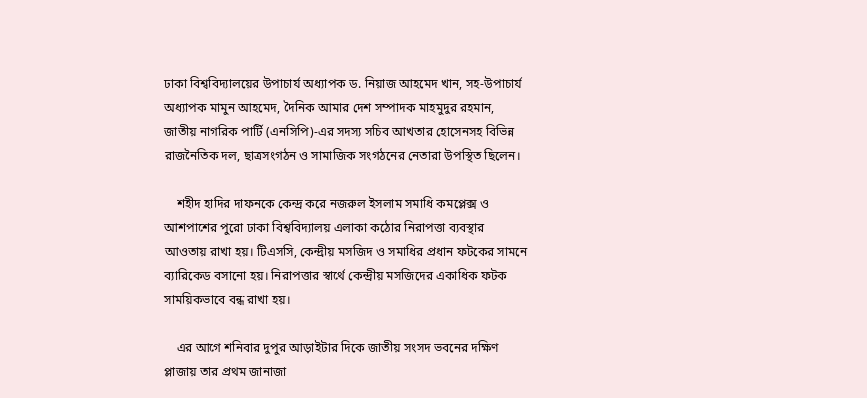ঢাকা বিশ্ববিদ্যালয়ের উপাচার্য অধ্যাপক ড. নিয়াজ আহমেদ খান, সহ-উপাচার্য অধ্যাপক মামুন আহমেদ, দৈনিক আমার দেশ সম্পাদক মাহমুদুর রহমান, জাতীয় নাগরিক পার্টি (এনসিপি)-এর সদস্য সচিব আখতার হোসেনসহ বিভিন্ন রাজনৈতিক দল, ছাত্রসংগঠন ও সামাজিক সংগঠনের নেতারা উপস্থিত ছিলেন।

    শহীদ হাদির দাফনকে কেন্দ্র করে নজরুল ইসলাম সমাধি কমপ্লেক্স ও আশপাশের পুরো ঢাকা বিশ্ববিদ্যালয় এলাকা কঠোর নিরাপত্তা ব্যবস্থার আওতায় রাখা হয়। টিএসসি, কেন্দ্রীয় মসজিদ ও সমাধির প্রধান ফটকের সামনে ব্যারিকেড বসানো হয়। নিরাপত্তার স্বার্থে কেন্দ্রীয় মসজিদের একাধিক ফটক সাময়িকভাবে বন্ধ রাখা হয়।

    এর আগে শনিবার দুপুর আড়াইটার দিকে জাতীয় সংসদ ভবনের দক্ষিণ প্লাজায় তার প্রথম জানাজা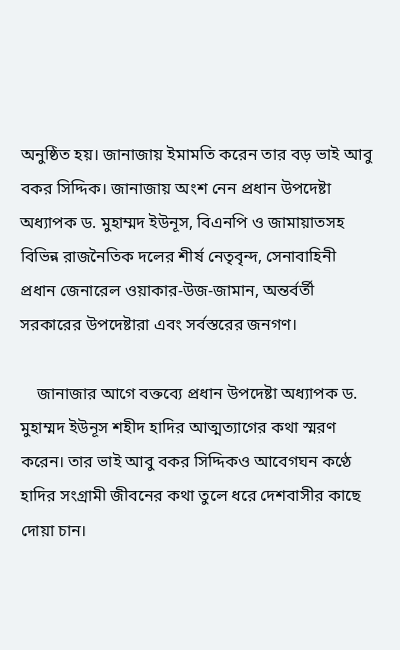অনুষ্ঠিত হয়। জানাজায় ইমামতি করেন তার বড় ভাই আবু বকর সিদ্দিক। জানাজায় অংশ নেন প্রধান উপদেষ্টা অধ্যাপক ড. মুহাম্মদ ইউনূস, বিএনপি ও জামায়াতসহ বিভিন্ন রাজনৈতিক দলের শীর্ষ নেতৃবৃন্দ, সেনাবাহিনী প্রধান জেনারেল ওয়াকার-উজ-জামান, অন্তর্বর্তী সরকারের উপদেষ্টারা এবং সর্বস্তরের জনগণ।

    জানাজার আগে বক্তব্যে প্রধান উপদেষ্টা অধ্যাপক ড. মুহাম্মদ ইউনূস শহীদ হাদির আত্মত্যাগের কথা স্মরণ করেন। তার ভাই আবু বকর সিদ্দিকও আবেগঘন কণ্ঠে হাদির সংগ্রামী জীবনের কথা তুলে ধরে দেশবাসীর কাছে দোয়া চান।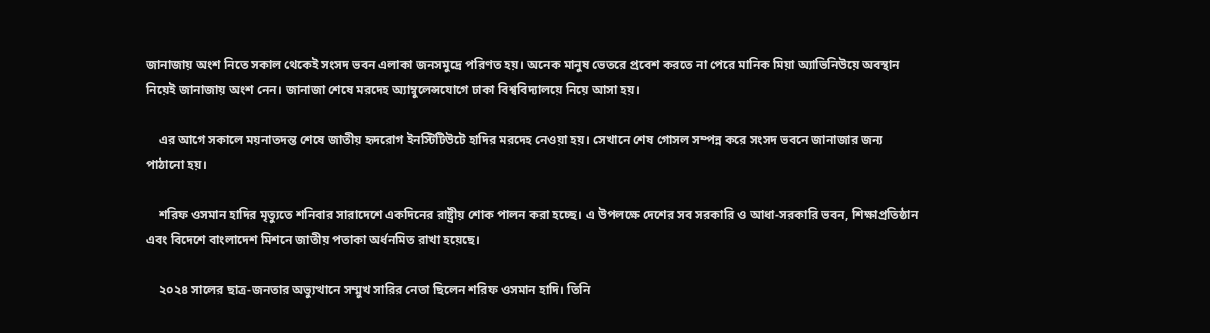জানাজায় অংশ নিতে সকাল থেকেই সংসদ ভবন এলাকা জনসমুদ্রে পরিণত হয়। অনেক মানুষ ভেতরে প্রবেশ করতে না পেরে মানিক মিয়া অ্যাভিনিউয়ে অবস্থান নিয়েই জানাজায় অংশ নেন। জানাজা শেষে মরদেহ অ্যাম্বুলেন্সযোগে ঢাকা বিশ্ববিদ্যালয়ে নিয়ে আসা হয়।

    এর আগে সকালে ময়নাতদন্ত শেষে জাতীয় হৃদরোগ ইনস্টিটিউটে হাদির মরদেহ নেওয়া হয়। সেখানে শেষ গোসল সম্পন্ন করে সংসদ ভবনে জানাজার জন্য পাঠানো হয়।

    শরিফ ওসমান হাদির মৃত্যুতে শনিবার সারাদেশে একদিনের রাষ্ট্রীয় শোক পালন করা হচ্ছে। এ উপলক্ষে দেশের সব সরকারি ও আধা-সরকারি ভবন, শিক্ষাপ্রতিষ্ঠান এবং বিদেশে বাংলাদেশ মিশনে জাতীয় পতাকা অর্ধনমিত রাখা হয়েছে।

    ২০২৪ সালের ছাত্র-জনতার অভ্যুত্থানে সম্মুখ সারির নেতা ছিলেন শরিফ ওসমান হাদি। তিনি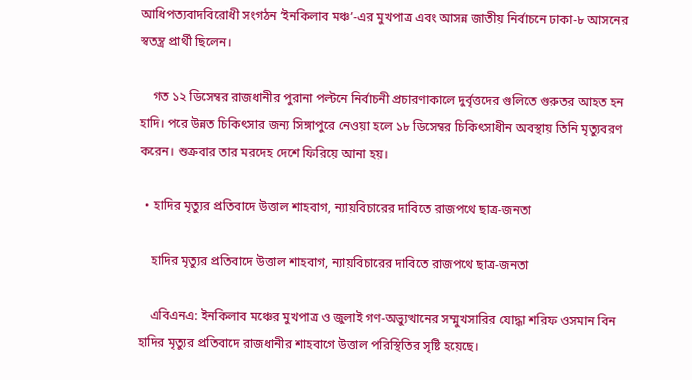আধিপত্যবাদবিরোধী সংগঠন ‘ইনকিলাব মঞ্চ’-এর মুখপাত্র এবং আসন্ন জাতীয় নির্বাচনে ঢাকা-৮ আসনের স্বতন্ত্র প্রার্থী ছিলেন।

    গত ১২ ডিসেম্বর রাজধানীর পুরানা পল্টনে নির্বাচনী প্রচারণাকালে দুর্বৃত্তদের গুলিতে গুরুতর আহত হন হাদি। পরে উন্নত চিকিৎসার জন্য সিঙ্গাপুরে নেওয়া হলে ১৮ ডিসেম্বর চিকিৎসাধীন অবস্থায় তিনি মৃত্যুবরণ করেন। শুক্রবার তার মরদেহ দেশে ফিরিয়ে আনা হয়।

  • হাদির মৃত্যুর প্রতিবাদে উত্তাল শাহবাগ, ন্যায়বিচারের দাবিতে রাজপথে ছাত্র-জনতা

    হাদির মৃত্যুর প্রতিবাদে উত্তাল শাহবাগ, ন্যায়বিচারের দাবিতে রাজপথে ছাত্র-জনতা

    এবিএনএ: ইনকিলাব মঞ্চের মুখপাত্র ও জুলাই গণ-অভ্যুত্থানের সম্মুখসারির যোদ্ধা শরিফ ওসমান বিন হাদির মৃত্যুর প্রতিবাদে রাজধানীর শাহবাগে উত্তাল পরিস্থিতির সৃষ্টি হয়েছে।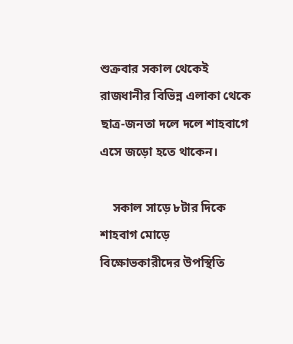শুক্রবার সকাল থেকেই রাজধানীর বিভিন্ন এলাকা থেকে ছাত্র-জনতা দলে দলে শাহবাগে এসে জড়ো হতে থাকেন।

    সকাল সাড়ে ৮টার দিকে শাহবাগ মোড়ে বিক্ষোভকারীদের উপস্থিতি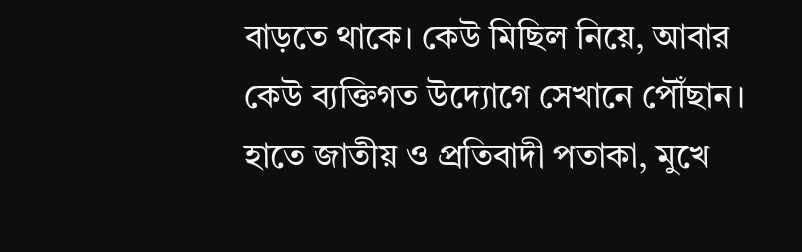বাড়তে থাকে। কেউ মিছিল নিয়ে, আবার কেউ ব্যক্তিগত উদ্যোগে সেখানে পৌঁছান। হাতে জাতীয় ও প্রতিবাদী পতাকা, মুখে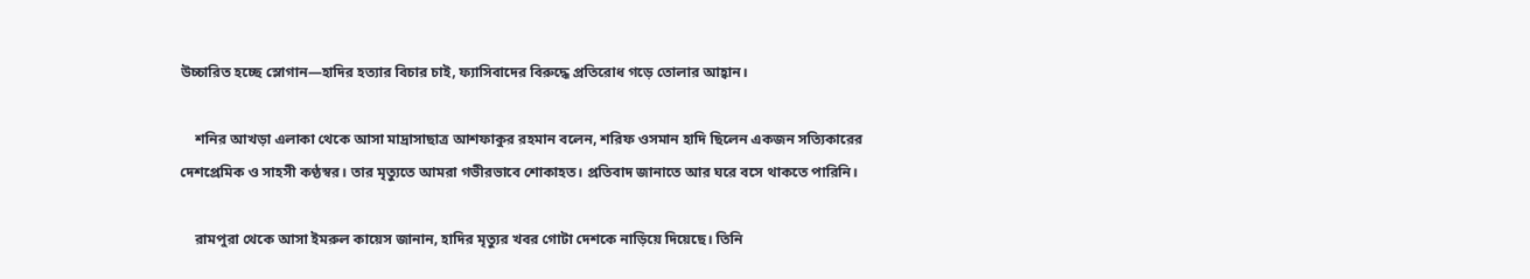উচ্চারিত হচ্ছে স্লোগান—হাদির হত্যার বিচার চাই, ফ্যাসিবাদের বিরুদ্ধে প্রতিরোধ গড়ে তোলার আহ্বান।

    শনির আখড়া এলাকা থেকে আসা মাদ্রাসাছাত্র আশফাকুর রহমান বলেন, শরিফ ওসমান হাদি ছিলেন একজন সত্যিকারের দেশপ্রেমিক ও সাহসী কণ্ঠস্বর। তার মৃত্যুতে আমরা গভীরভাবে শোকাহত। প্রতিবাদ জানাতে আর ঘরে বসে থাকতে পারিনি।

    রামপুরা থেকে আসা ইমরুল কায়েস জানান, হাদির মৃত্যুর খবর গোটা দেশকে নাড়িয়ে দিয়েছে। তিনি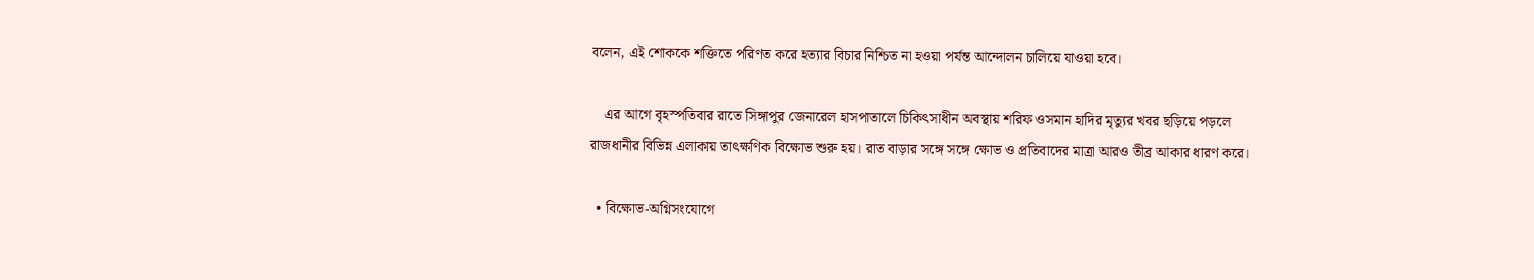বলেন, এই শোককে শক্তিতে পরিণত করে হত্যার বিচার নিশ্চিত না হওয়া পর্যন্ত আন্দোলন চালিয়ে যাওয়া হবে।

    এর আগে বৃহস্পতিবার রাতে সিঙ্গাপুর জেনারেল হাসপাতালে চিকিৎসাধীন অবস্থায় শরিফ ওসমান হাদির মৃত্যুর খবর ছড়িয়ে পড়লে রাজধানীর বিভিন্ন এলাকায় তাৎক্ষণিক বিক্ষোভ শুরু হয়। রাত বাড়ার সঙ্গে সঙ্গে ক্ষোভ ও প্রতিবাদের মাত্রা আরও তীব্র আকার ধারণ করে।

  • বিক্ষোভ-অগ্নিসংযোগে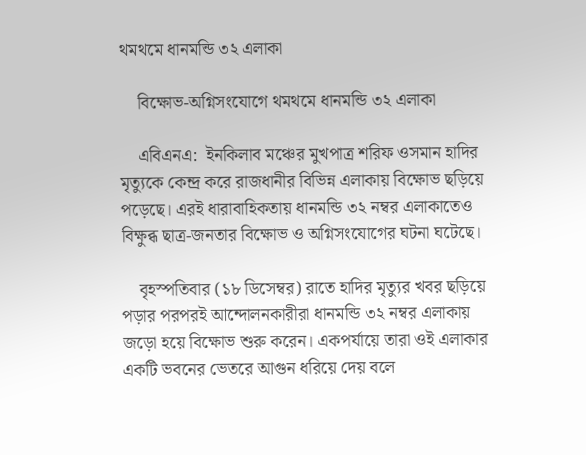থমথমে ধানমন্ডি ৩২ এলাকা

    বিক্ষোভ-অগ্নিসংযোগে থমথমে ধানমন্ডি ৩২ এলাকা

    এবিএনএ:  ইনকিলাব মঞ্চের মুখপাত্র শরিফ ওসমান হাদির মৃত্যুকে কেন্দ্র করে রাজধানীর বিভিন্ন এলাকায় বিক্ষোভ ছড়িয়ে পড়েছে। এরই ধারাবাহিকতায় ধানমন্ডি ৩২ নম্বর এলাকাতেও বিক্ষুব্ধ ছাত্র-জনতার বিক্ষোভ ও অগ্নিসংযোগের ঘটনা ঘটেছে।

    বৃহস্পতিবার (১৮ ডিসেম্বর) রাতে হাদির মৃত্যুর খবর ছড়িয়ে পড়ার পরপরই আন্দোলনকারীরা ধানমন্ডি ৩২ নম্বর এলাকায় জড়ো হয়ে বিক্ষোভ শুরু করেন। একপর্যায়ে তারা ওই এলাকার একটি ভবনের ভেতরে আগুন ধরিয়ে দেয় বলে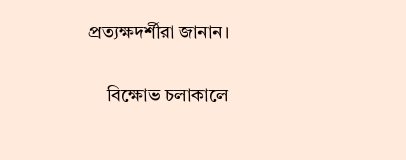প্রত্যক্ষদর্শীরা জানান।

    বিক্ষোভ চলাকালে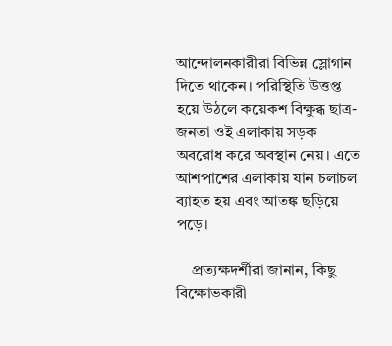আন্দোলনকারীরা বিভিন্ন স্লোগান দিতে থাকেন। পরিস্থিতি উত্তপ্ত হয়ে উঠলে কয়েকশ বিক্ষুব্ধ ছাত্র-জনতা ওই এলাকায় সড়ক অবরোধ করে অবস্থান নেয়। এতে আশপাশের এলাকায় যান চলাচল ব্যাহত হয় এবং আতঙ্ক ছড়িয়ে পড়ে।

    প্রত্যক্ষদর্শীরা জানান, কিছু বিক্ষোভকারী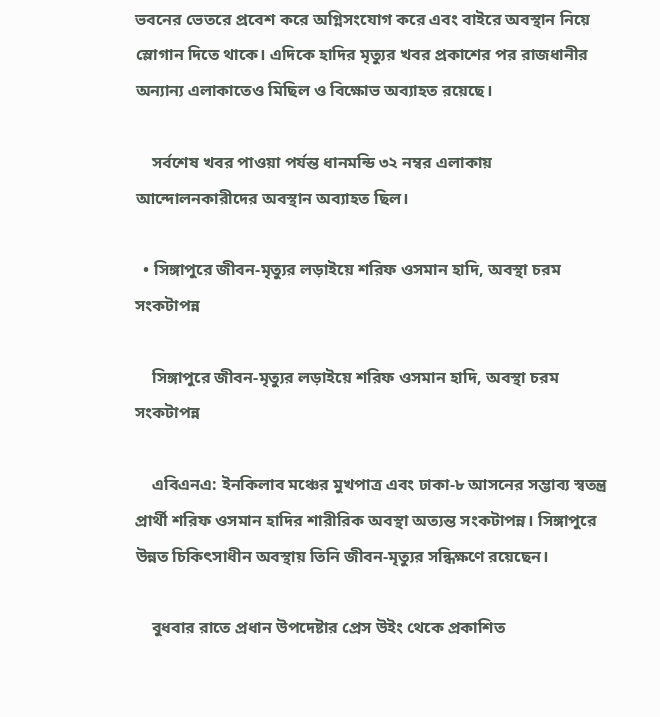ভবনের ভেতরে প্রবেশ করে অগ্নিসংযোগ করে এবং বাইরে অবস্থান নিয়ে স্লোগান দিতে থাকে। এদিকে হাদির মৃত্যুর খবর প্রকাশের পর রাজধানীর অন্যান্য এলাকাতেও মিছিল ও বিক্ষোভ অব্যাহত রয়েছে।

    সর্বশেষ খবর পাওয়া পর্যন্ত ধানমন্ডি ৩২ নম্বর এলাকায় আন্দোলনকারীদের অবস্থান অব্যাহত ছিল।

  • সিঙ্গাপুরে জীবন-মৃত্যুর লড়াইয়ে শরিফ ওসমান হাদি, অবস্থা চরম সংকটাপন্ন

    সিঙ্গাপুরে জীবন-মৃত্যুর লড়াইয়ে শরিফ ওসমান হাদি, অবস্থা চরম সংকটাপন্ন

    এবিএনএ: ইনকিলাব মঞ্চের মুখপাত্র এবং ঢাকা-৮ আসনের সম্ভাব্য স্বতন্ত্র প্রার্থী শরিফ ওসমান হাদির শারীরিক অবস্থা অত্যন্ত সংকটাপন্ন। সিঙ্গাপুরে উন্নত চিকিৎসাধীন অবস্থায় তিনি জীবন-মৃত্যুর সন্ধিক্ষণে রয়েছেন।

    বুধবার রাতে প্রধান উপদেষ্টার প্রেস উইং থেকে প্রকাশিত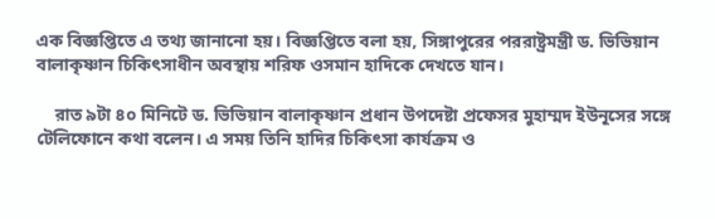এক বিজ্ঞপ্তিতে এ তথ্য জানানো হয়। বিজ্ঞপ্তিতে বলা হয়, সিঙ্গাপুরের পররাষ্ট্রমন্ত্রী ড. ভিভিয়ান বালাকৃষ্ণান চিকিৎসাধীন অবস্থায় শরিফ ওসমান হাদিকে দেখতে যান।

    রাত ৯টা ৪০ মিনিটে ড. ভিভিয়ান বালাকৃষ্ণান প্রধান উপদেষ্টা প্রফেসর মুহাম্মদ ইউনূসের সঙ্গে টেলিফোনে কথা বলেন। এ সময় তিনি হাদির চিকিৎসা কার্যক্রম ও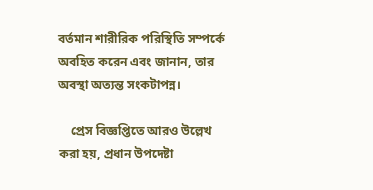বর্তমান শারীরিক পরিস্থিতি সম্পর্কে অবহিত করেন এবং জানান, তার অবস্থা অত্যন্ত সংকটাপন্ন।

    প্রেস বিজ্ঞপ্তিতে আরও উল্লেখ করা হয়, প্রধান উপদেষ্টা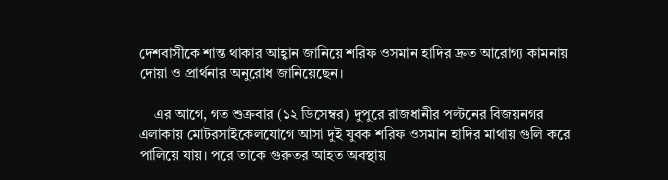দেশবাসীকে শান্ত থাকার আহ্বান জানিয়ে শরিফ ওসমান হাদির দ্রুত আরোগ্য কামনায় দোয়া ও প্রার্থনার অনুরোধ জানিয়েছেন।

    এর আগে, গত শুক্রবার (১২ ডিসেম্বর) দুপুরে রাজধানীর পল্টনের বিজয়নগর এলাকায় মোটরসাইকেলযোগে আসা দুই যুবক শরিফ ওসমান হাদির মাথায় গুলি করে পালিয়ে যায়। পরে তাকে গুরুতর আহত অবস্থায়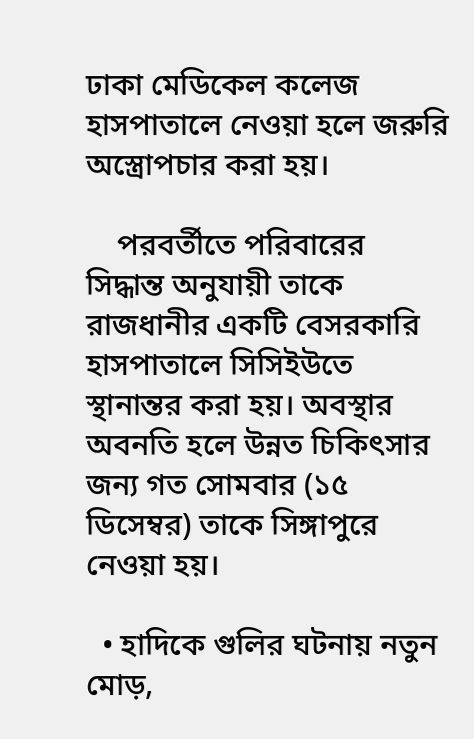ঢাকা মেডিকেল কলেজ হাসপাতালে নেওয়া হলে জরুরি অস্ত্রোপচার করা হয়।

    পরবর্তীতে পরিবারের সিদ্ধান্ত অনুযায়ী তাকে রাজধানীর একটি বেসরকারি হাসপাতালে সিসিইউতে স্থানান্তর করা হয়। অবস্থার অবনতি হলে উন্নত চিকিৎসার জন্য গত সোমবার (১৫ ডিসেম্বর) তাকে সিঙ্গাপুরে নেওয়া হয়।

  • হাদিকে গুলির ঘটনায় নতুন মোড়,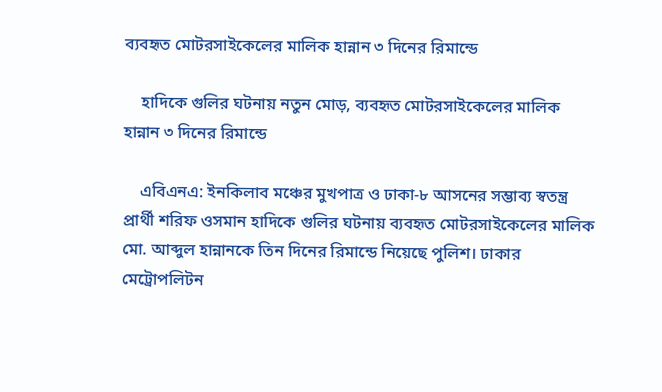ব্যবহৃত মোটরসাইকেলের মালিক হান্নান ৩ দিনের রিমান্ডে

    হাদিকে গুলির ঘটনায় নতুন মোড়, ব্যবহৃত মোটরসাইকেলের মালিক হান্নান ৩ দিনের রিমান্ডে

    এবিএনএ: ইনকিলাব মঞ্চের মুখপাত্র ও ঢাকা-৮ আসনের সম্ভাব্য স্বতন্ত্র প্রার্থী শরিফ ওসমান হাদিকে গুলির ঘটনায় ব্যবহৃত মোটরসাইকেলের মালিক মো. আব্দুল হান্নানকে তিন দিনের রিমান্ডে নিয়েছে পুলিশ। ঢাকার মেট্রোপলিটন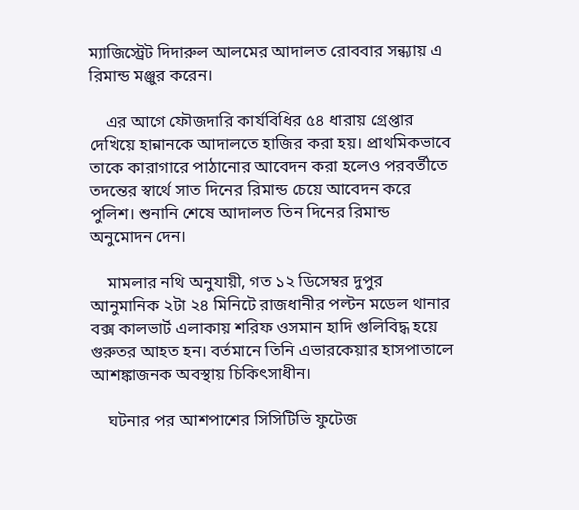ম্যাজিস্ট্রেট দিদারুল আলমের আদালত রোববার সন্ধ্যায় এ রিমান্ড মঞ্জুর করেন।

    এর আগে ফৌজদারি কার্যবিধির ৫৪ ধারায় গ্রেপ্তার দেখিয়ে হান্নানকে আদালতে হাজির করা হয়। প্রাথমিকভাবে তাকে কারাগারে পাঠানোর আবেদন করা হলেও পরবর্তীতে তদন্তের স্বার্থে সাত দিনের রিমান্ড চেয়ে আবেদন করে পুলিশ। শুনানি শেষে আদালত তিন দিনের রিমান্ড অনুমোদন দেন।

    মামলার নথি অনুযায়ী, গত ১২ ডিসেম্বর দুপুর আনুমানিক ২টা ২৪ মিনিটে রাজধানীর পল্টন মডেল থানার বক্স কালভার্ট এলাকায় শরিফ ওসমান হাদি গুলিবিদ্ধ হয়ে গুরুতর আহত হন। বর্তমানে তিনি এভারকেয়ার হাসপাতালে আশঙ্কাজনক অবস্থায় চিকিৎসাধীন।

    ঘটনার পর আশপাশের সিসিটিভি ফুটেজ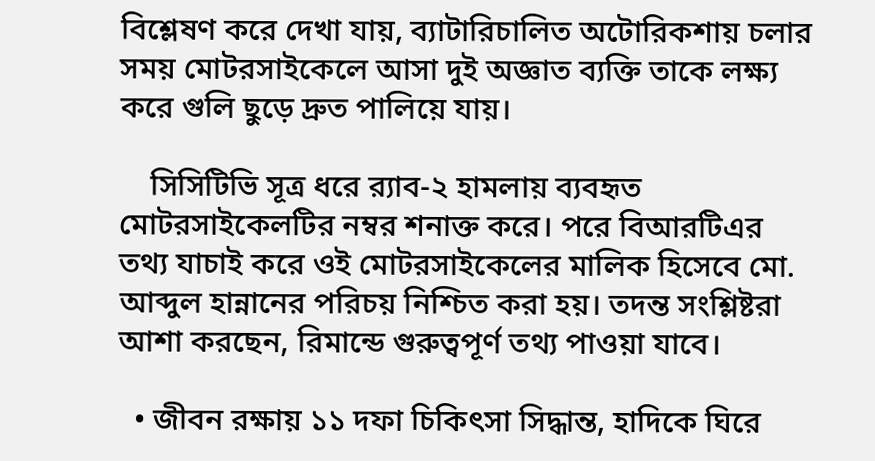বিশ্লেষণ করে দেখা যায়, ব্যাটারিচালিত অটোরিকশায় চলার সময় মোটরসাইকেলে আসা দুই অজ্ঞাত ব্যক্তি তাকে লক্ষ্য করে গুলি ছুড়ে দ্রুত পালিয়ে যায়।

    সিসিটিভি সূত্র ধরে র‍্যাব-২ হামলায় ব্যবহৃত মোটরসাইকেলটির নম্বর শনাক্ত করে। পরে বিআরটিএর তথ্য যাচাই করে ওই মোটরসাইকেলের মালিক হিসেবে মো. আব্দুল হান্নানের পরিচয় নিশ্চিত করা হয়। তদন্ত সংশ্লিষ্টরা আশা করছেন, রিমান্ডে গুরুত্বপূর্ণ তথ্য পাওয়া যাবে।

  • জীবন রক্ষায় ১১ দফা চিকিৎসা সিদ্ধান্ত, হাদিকে ঘিরে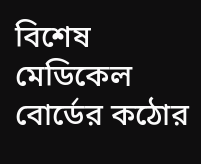বিশেষ মেডিকেল বোর্ডের কঠোর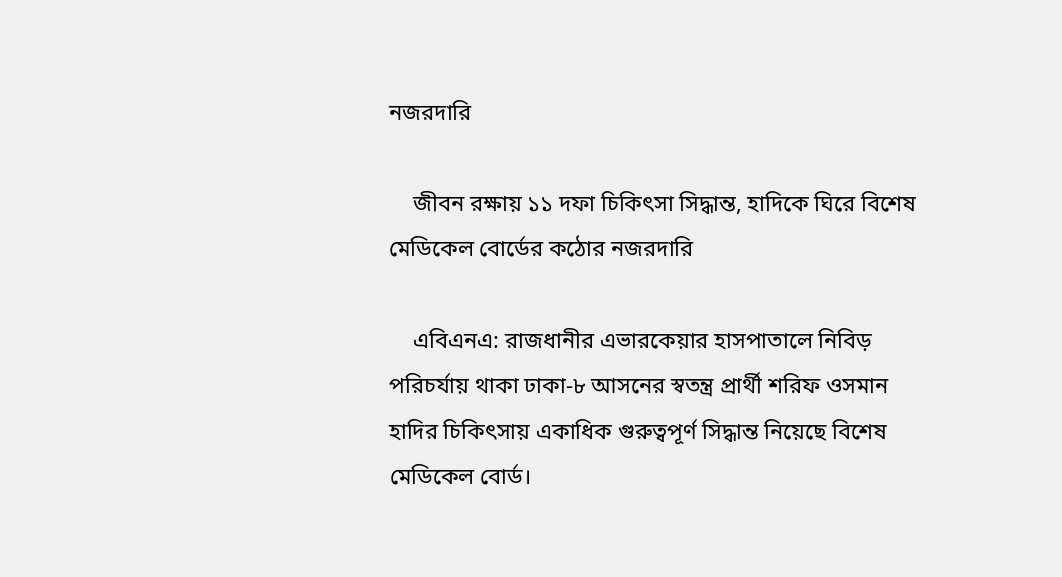নজরদারি

    জীবন রক্ষায় ১১ দফা চিকিৎসা সিদ্ধান্ত, হাদিকে ঘিরে বিশেষ মেডিকেল বোর্ডের কঠোর নজরদারি

    এবিএনএ: রাজধানীর এভারকেয়ার হাসপাতালে নিবিড় পরিচর্যায় থাকা ঢাকা-৮ আসনের স্বতন্ত্র প্রার্থী শরিফ ওসমান হাদির চিকিৎসায় একাধিক গুরুত্বপূর্ণ সিদ্ধান্ত নিয়েছে বিশেষ মেডিকেল বোর্ড।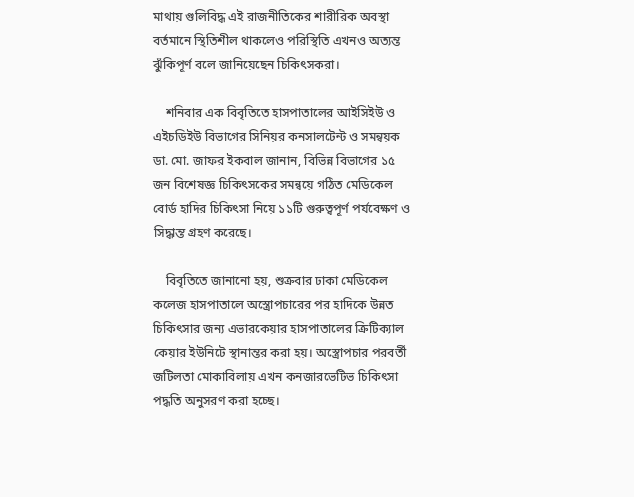মাথায় গুলিবিদ্ধ এই রাজনীতিকের শারীরিক অবস্থা বর্তমানে স্থিতিশীল থাকলেও পরিস্থিতি এখনও অত্যন্ত ঝুঁকিপূর্ণ বলে জানিয়েছেন চিকিৎসকরা।

    শনিবার এক বিবৃতিতে হাসপাতালের আইসিইউ ও এইচডিইউ বিভাগের সিনিয়র কনসালটেন্ট ও সমন্বয়ক ডা. মো. জাফর ইকবাল জানান, বিভিন্ন বিভাগের ১৫ জন বিশেষজ্ঞ চিকিৎসকের সমন্বয়ে গঠিত মেডিকেল বোর্ড হাদির চিকিৎসা নিয়ে ১১টি গুরুত্বপূর্ণ পর্যবেক্ষণ ও সিদ্ধান্ত গ্রহণ করেছে।

    বিবৃতিতে জানানো হয়, শুক্রবার ঢাকা মেডিকেল কলেজ হাসপাতালে অস্ত্রোপচারের পর হাদিকে উন্নত চিকিৎসার জন্য এভারকেয়ার হাসপাতালের ক্রিটিক্যাল কেয়ার ইউনিটে স্থানান্তর করা হয়। অস্ত্রোপচার পরবর্তী জটিলতা মোকাবিলায় এখন কনজারভেটিভ চিকিৎসা পদ্ধতি অনুসরণ করা হচ্ছে।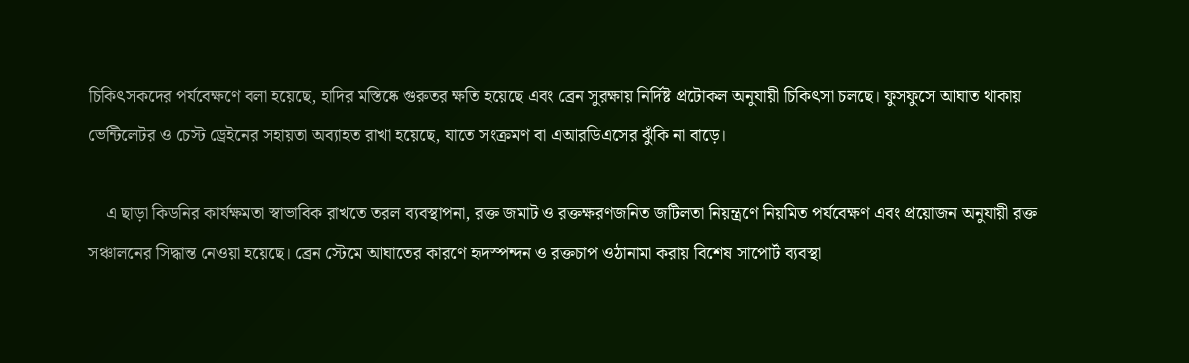চিকিৎসকদের পর্যবেক্ষণে বলা হয়েছে, হাদির মস্তিষ্কে গুরুতর ক্ষতি হয়েছে এবং ব্রেন সুরক্ষায় নির্দিষ্ট প্রটোকল অনুযায়ী চিকিৎসা চলছে। ফুসফুসে আঘাত থাকায় ভেন্টিলেটর ও চেস্ট ড্রেইনের সহায়তা অব্যাহত রাখা হয়েছে, যাতে সংক্রমণ বা এআরডিএসের ঝুঁকি না বাড়ে।

    এ ছাড়া কিডনির কার্যক্ষমতা স্বাভাবিক রাখতে তরল ব্যবস্থাপনা, রক্ত জমাট ও রক্তক্ষরণজনিত জটিলতা নিয়ন্ত্রণে নিয়মিত পর্যবেক্ষণ এবং প্রয়োজন অনুযায়ী রক্ত সঞ্চালনের সিদ্ধান্ত নেওয়া হয়েছে। ব্রেন স্টেমে আঘাতের কারণে হৃদস্পন্দন ও রক্তচাপ ওঠানামা করায় বিশেষ সাপোর্ট ব্যবস্থা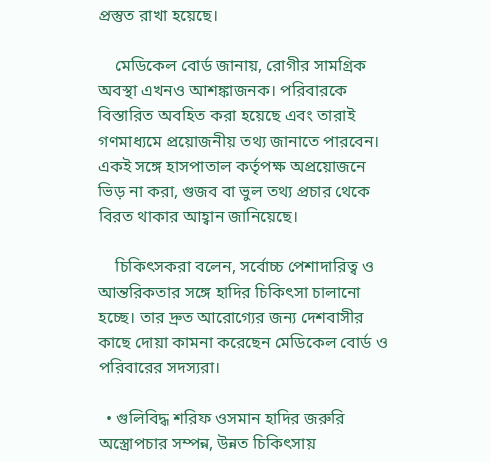প্রস্তুত রাখা হয়েছে।

    মেডিকেল বোর্ড জানায়, রোগীর সামগ্রিক অবস্থা এখনও আশঙ্কাজনক। পরিবারকে বিস্তারিত অবহিত করা হয়েছে এবং তারাই গণমাধ্যমে প্রয়োজনীয় তথ্য জানাতে পারবেন। একই সঙ্গে হাসপাতাল কর্তৃপক্ষ অপ্রয়োজনে ভিড় না করা, গুজব বা ভুল তথ্য প্রচার থেকে বিরত থাকার আহ্বান জানিয়েছে।

    চিকিৎসকরা বলেন, সর্বোচ্চ পেশাদারিত্ব ও আন্তরিকতার সঙ্গে হাদির চিকিৎসা চালানো হচ্ছে। তার দ্রুত আরোগ্যের জন্য দেশবাসীর কাছে দোয়া কামনা করেছেন মেডিকেল বোর্ড ও পরিবারের সদস্যরা।

  • গুলিবিদ্ধ শরিফ ওসমান হাদির জরুরি অস্ত্রোপচার সম্পন্ন, উন্নত চিকিৎসায়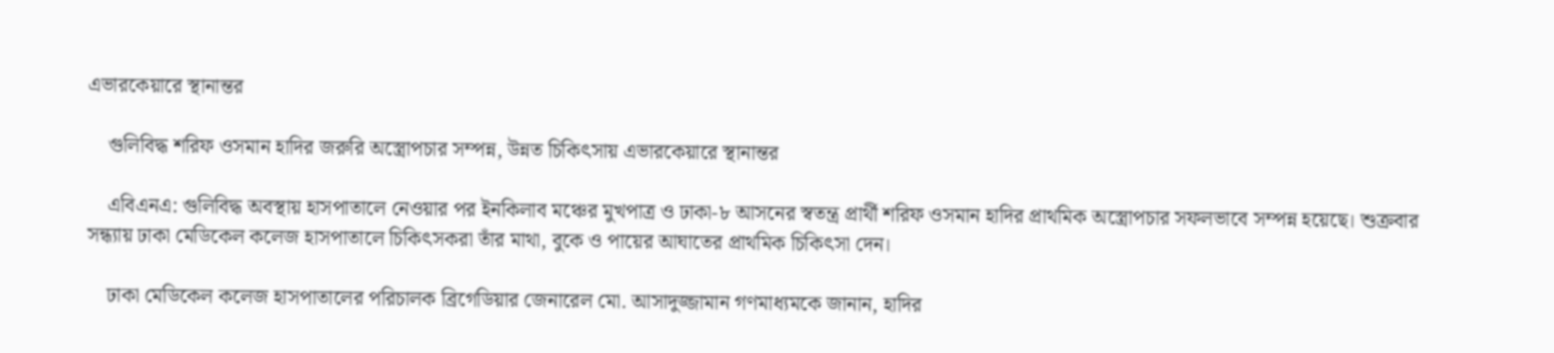এভারকেয়ারে স্থানান্তর

    গুলিবিদ্ধ শরিফ ওসমান হাদির জরুরি অস্ত্রোপচার সম্পন্ন, উন্নত চিকিৎসায় এভারকেয়ারে স্থানান্তর

    এবিএনএ: গুলিবিদ্ধ অবস্থায় হাসপাতালে নেওয়ার পর ইনকিলাব মঞ্চের মুখপাত্র ও ঢাকা-৮ আসনের স্বতন্ত্র প্রার্থী শরিফ ওসমান হাদির প্রাথমিক অস্ত্রোপচার সফলভাবে সম্পন্ন হয়েছে। শুক্রবার সন্ধ্যায় ঢাকা মেডিকেল কলেজ হাসপাতালে চিকিৎসকরা তাঁর মাথা, বুকে ও পায়ের আঘাতের প্রাথমিক চিকিৎসা দেন।

    ঢাকা মেডিকেল কলেজ হাসপাতালের পরিচালক ব্রিগেডিয়ার জেনারেল মো. আসাদুজ্জামান গণমাধ্যমকে জানান, হাদির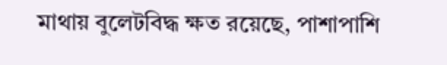মাথায় বুলেটবিদ্ধ ক্ষত রয়েছে, পাশাপাশি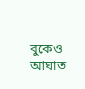বুকেও আঘাত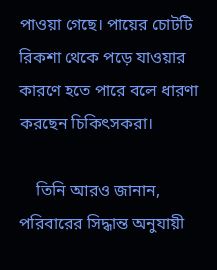পাওয়া গেছে। পায়ের চোটটি রিকশা থেকে পড়ে যাওয়ার কারণে হতে পারে বলে ধারণা করছেন চিকিৎসকরা।

    তিনি আরও জানান, পরিবারের সিদ্ধান্ত অনুযায়ী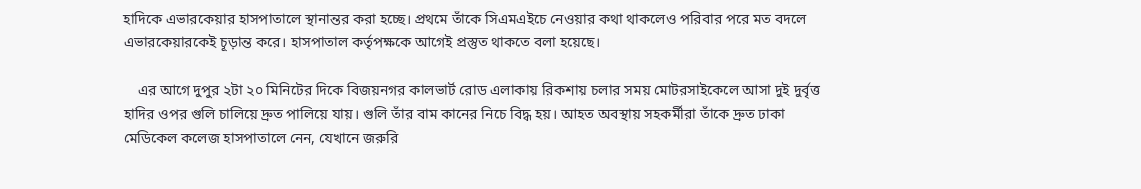হাদিকে এভারকেয়ার হাসপাতালে স্থানান্তর করা হচ্ছে। প্রথমে তাঁকে সিএমএইচে নেওয়ার কথা থাকলেও পরিবার পরে মত বদলে এভারকেয়ারকেই চূড়ান্ত করে। হাসপাতাল কর্তৃপক্ষকে আগেই প্রস্তুত থাকতে বলা হয়েছে।

    এর আগে দুপুর ২টা ২০ মিনিটের দিকে বিজয়নগর কালভার্ট রোড এলাকায় রিকশায় চলার সময় মোটরসাইকেলে আসা দুই দুর্বৃত্ত হাদির ওপর গুলি চালিয়ে দ্রুত পালিয়ে যায়। গুলি তাঁর বাম কানের নিচে বিদ্ধ হয়। আহত অবস্থায় সহকর্মীরা তাঁকে দ্রুত ঢাকা মেডিকেল কলেজ হাসপাতালে নেন, যেখানে জরুরি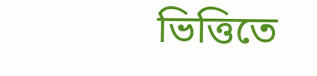ভিত্তিতে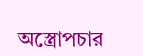অস্ত্রোপচার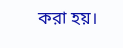করা হয়।